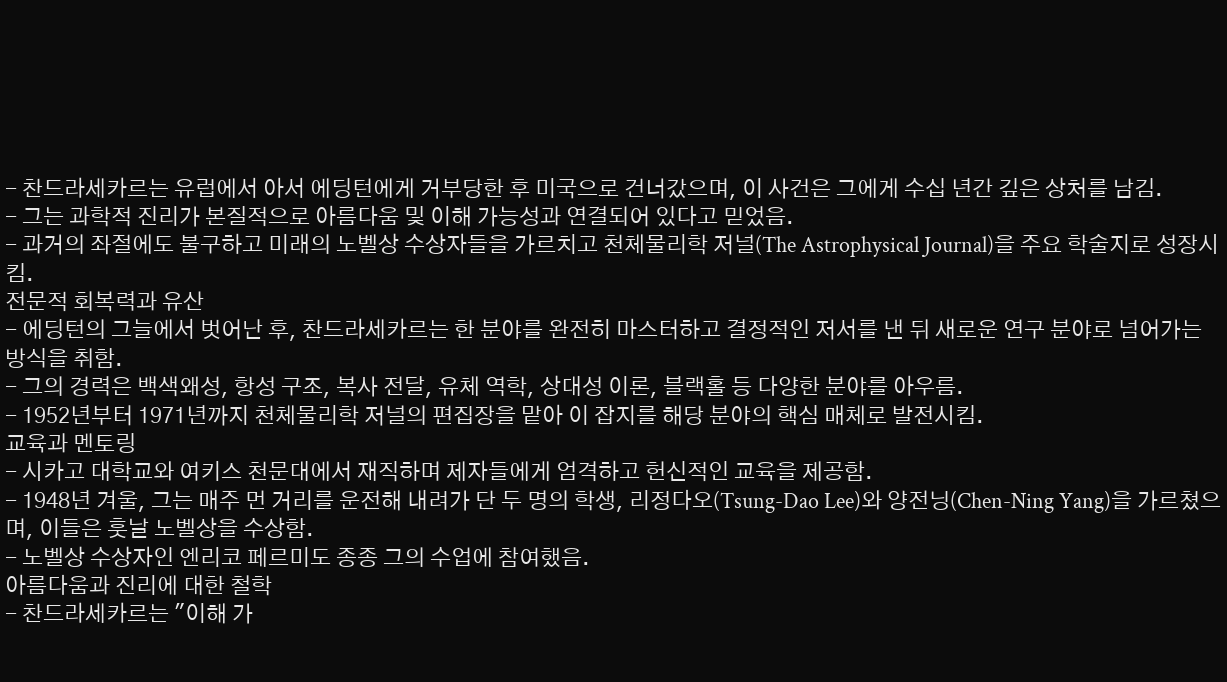- 찬드라세카르는 유럽에서 아서 에딩턴에게 거부당한 후 미국으로 건너갔으며, 이 사건은 그에게 수십 년간 깊은 상처를 남김.
- 그는 과학적 진리가 본질적으로 아름다움 및 이해 가능성과 연결되어 있다고 믿었음.
- 과거의 좌절에도 불구하고 미래의 노벨상 수상자들을 가르치고 천체물리학 저널(The Astrophysical Journal)을 주요 학술지로 성장시킴.
전문적 회복력과 유산
- 에딩턴의 그늘에서 벗어난 후, 찬드라세카르는 한 분야를 완전히 마스터하고 결정적인 저서를 낸 뒤 새로운 연구 분야로 넘어가는 방식을 취함.
- 그의 경력은 백색왜성, 항성 구조, 복사 전달, 유체 역학, 상대성 이론, 블랙홀 등 다양한 분야를 아우름.
- 1952년부터 1971년까지 천체물리학 저널의 편집장을 맡아 이 잡지를 해당 분야의 핵심 매체로 발전시킴.
교육과 멘토링
- 시카고 대학교와 여키스 천문대에서 재직하며 제자들에게 엄격하고 헌신적인 교육을 제공함.
- 1948년 겨울, 그는 매주 먼 거리를 운전해 내려가 단 두 명의 학생, 리정다오(Tsung-Dao Lee)와 양전닝(Chen-Ning Yang)을 가르쳤으며, 이들은 훗날 노벨상을 수상함.
- 노벨상 수상자인 엔리코 페르미도 종종 그의 수업에 참여했음.
아름다움과 진리에 대한 철학
- 찬드라세카르는 "이해 가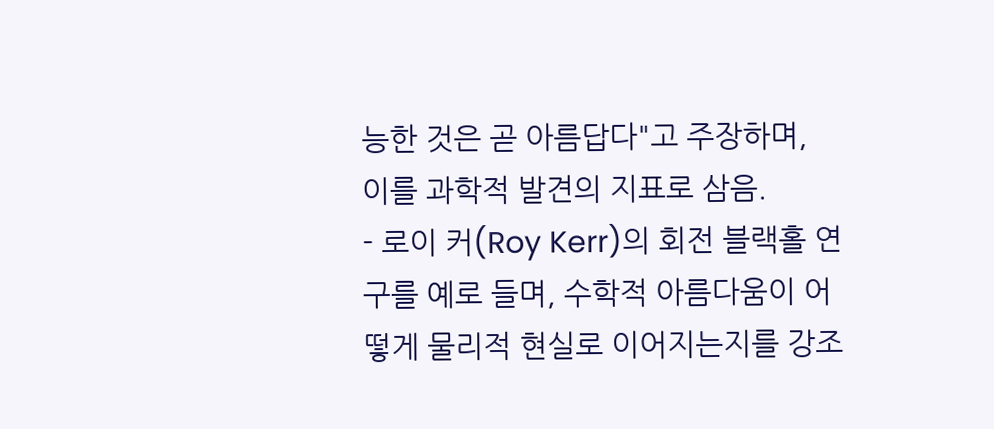능한 것은 곧 아름답다"고 주장하며, 이를 과학적 발견의 지표로 삼음.
- 로이 커(Roy Kerr)의 회전 블랙홀 연구를 예로 들며, 수학적 아름다움이 어떻게 물리적 현실로 이어지는지를 강조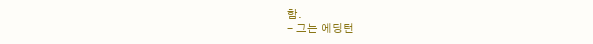함.
- 그는 에딩턴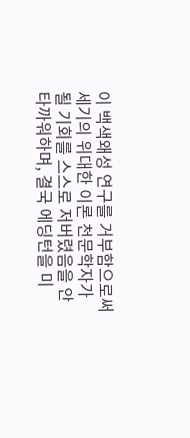이 백색왜성 연구를 거부함으로써 세기의 위대한 이론 천문학자가 될 기회를 스스로 저버렸음을 안타까워하며, 결국 에딩턴을 미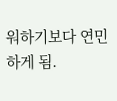워하기보다 연민하게 됨.